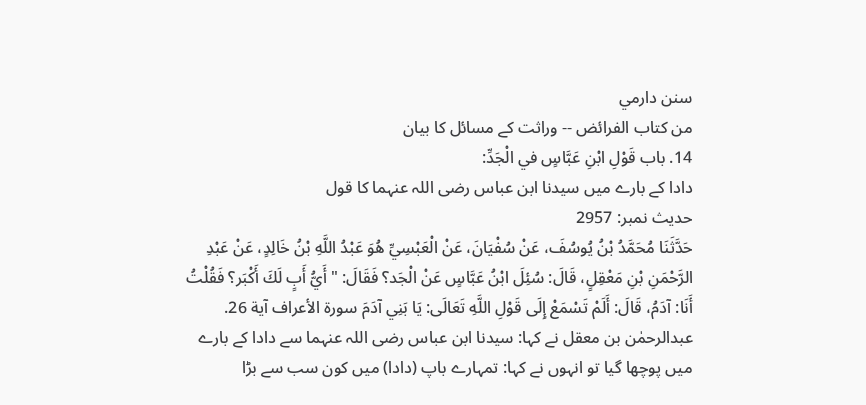سنن دارمي
من كتاب الفرائض -- وراثت کے مسائل کا بیان
14. باب قَوْلِ ابْنِ عَبَّاسٍ في الْجَدِّ:
دادا کے بارے میں سیدنا ابن عباس رضی اللہ عنہما کا قول
حدیث نمبر: 2957
حَدَّثَنَا مُحَمَّدُ بْنُ يُوسُفَ، عَنْ سُفْيَانَ، عَنْ الْعَبْسِيِّ هُوَ عَبْدُ اللَّهِ بْنُ خَالِدٍ، عَنْ عَبْدِ الرَّحْمَنِ بْنِ مَعْقِلٍ، قَالَ: سُئِلَ ابْنُ عَبَّاسٍ عَنْ الْجَد؟ فَقَالَ: "أَيُّ أَبٍ لَكَ أَكْبَر؟ فَقُلْتُ أَنَا: آدَمُ، قَالَ: أَلَمْ تَسْمَعْ إِلَى قَوْلِ اللَّهِ تَعَالَى: يَا بَنِي آدَمَ سورة الأعراف آية 26.
عبدالرحمٰن بن معقل نے کہا: سیدنا ابن عباس رضی اللہ عنہما سے دادا کے بارے میں پوچھا گیا تو انہوں نے کہا: تمہارے باپ (دادا) میں کون سب سے بڑا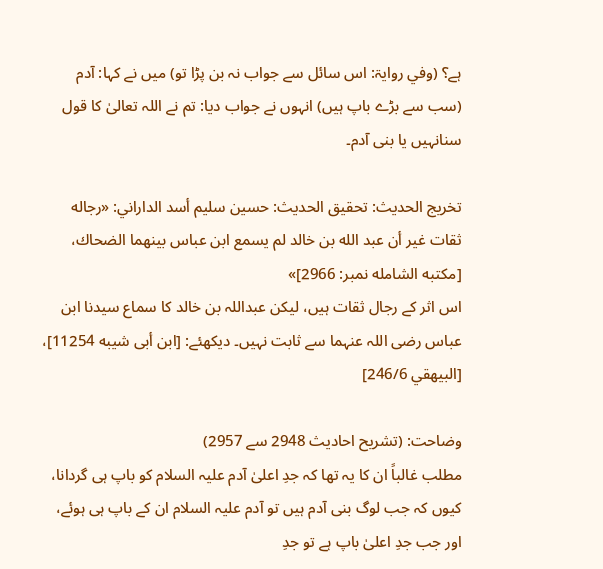ہے؟ (وفي روايۃ: اس سائل سے جواب نہ بن پڑا تو) میں نے کہا: آدم (سب سے بڑے باپ ہیں) انہوں نے جواب دیا: تم نے اللہ تعالیٰ کا قول سنانہیں یا بنی آدم۔

تخریج الحدیث: تحقيق الحديث: حسين سليم أسد الداراني: «رجاله ثقات غير أن عبد الله بن خالد لم يسمع ابن عباس بينهما الضحاك، [مكتبه الشامله نمبر: 2966]»
اس اثر کے رجال ثقات ہیں، لیکن عبداللہ بن خالد کا سماع سیدنا ابن عباس رضی اللہ عنہما سے ثابت نہیں۔ دیکھئے: [ابن أبى شيبه 11254]، [البيهقي 246/6]

وضاحت: (تشریح احادیث 2948 سے 2957)
مطلب غالباً ان کا یہ تھا کہ جدِ اعلیٰ آدم علیہ السلام کو باپ ہی گردانا، کیوں کہ جب لوگ بنی آدم ہیں تو آدم علیہ السلام ان کے باپ ہی ہوئے، اور جب جدِ اعلیٰ باپ ہے تو جدِ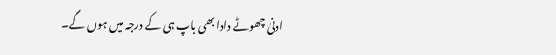ادنیٰ چھوٹے دادا بھی باپ ہی کے درجہ میں ہوں گے۔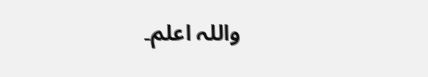واللہ اعلم۔